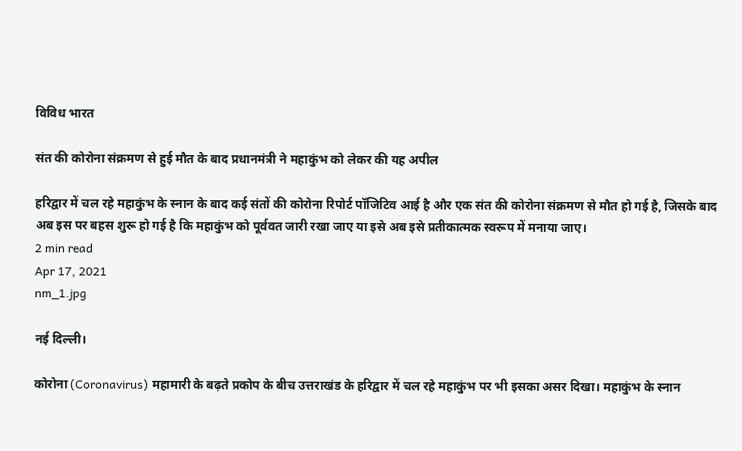विविध भारत

संत की कोरोना संक्रमण से हुई मौत के बाद प्रधानमंत्री ने महाकुंभ को लेकर की यह अपील

हरिद्वार में चल रहे महाकुंभ के स्नान के बाद कई संतों की कोरोना रिपोर्ट पॉजिटिव आई है और एक संत की कोरोना संक्रमण से मौत हो गई है, जिसके बाद अब इस पर बहस शुरू हो गई है कि महाकुंभ को पूर्ववत जारी रखा जाए या इसे अब इसे प्रतीकात्मक स्वरूप में मनाया जाए।
2 min read
Apr 17, 2021
nm_1.jpg

नई दिल्ली।

कोरोना (Coronavirus) महामारी के बढ़ते प्रकोप के बीच उत्तराखंड के हरिद्वार में चल रहे महाकुंभ पर भी इसका असर दिखा। महाकुंभ के स्नान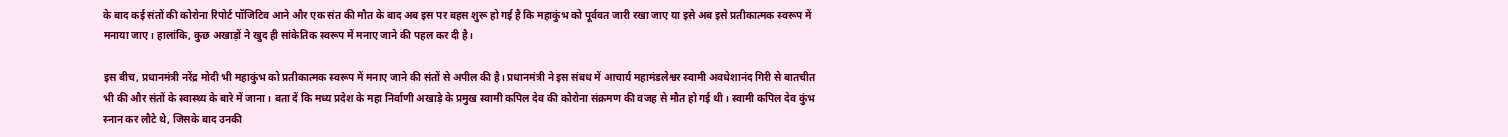के बाद कई संतों की कोरोना रिपोर्ट पॉजिटिव आने और एक संत की मौत के बाद अब इस पर बहस शुरू हो गई है कि महाकुंभ को पूर्ववत जारी रखा जाए या इसे अब इसे प्रतीकात्मक स्वरूप में मनाया जाए। हालांकि, कुछ अखाड़ों ने खुद ही सांकेतिक स्वरूप में मनाए जाने की पहल कर दी है।

इस बीच, प्रधानमंत्री नरेंद्र मोदी भी महाकुंभ को प्रतीकात्मक स्वरूप में मनाए जाने की संतों से अपील की है। प्रधानमंत्री ने इस संबध में आचार्य महामंडलेश्वर स्वामी अवधेशानंद गिरी से बातचीत भी की और संतों के स्वास्थ्य के बारे में जाना। बता दें कि मध्य प्रदेश के महा निर्वाणी अखाड़े के प्रमुख स्वामी कपिल देव की कोरोना संक्रमण की वजह से मौत हो गई थी। स्वामी कपिल देव कुंभ स्नान कर लौटे थे, जिसके बाद उनकी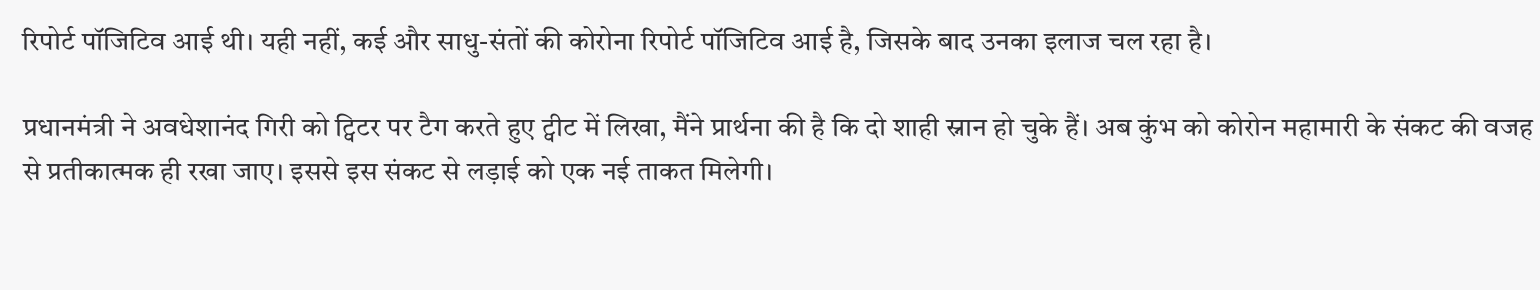रिपोर्ट पॉजिटिव आई थी। यही नहीं, कई और साधु-संतों की कोरोना रिपोर्ट पॉजिटिव आई है, जिसके बाद उनका इलाज चल रहा है।

प्रधानमंत्री ने अवधेशानंद गिरी को ट्विटर पर टैग करते हुए ट्वीट में लिखा, मैंने प्रार्थना की है कि दो शाही स्नान हो चुके हैं। अब कुंभ को कोरोन महामारी के संकट की वजह से प्रतीकात्मक ही रखा जाए। इससे इस संकट से लड़ाई को एक नई ताकत मिलेगी।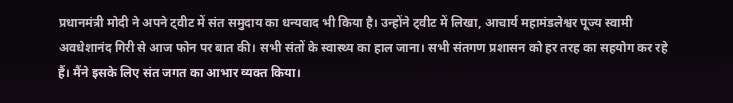प्रधानमंत्री मोदी ने अपने ट्वीट में संत समुदाय का धन्यवाद भी किया है। उन्होंने ट्वीट में लिखा, आचार्य महामंडलेश्वर पूज्य स्वामी अवधेशानंद गिरी से आज फोन पर बात की। सभी संतों के स्वास्थ्य का हाल जाना। सभी संतगण प्रशासन को हर तरह का सहयोग कर रहे हैं। मैंने इसके लिए संत जगत का आभार व्यक्त किया।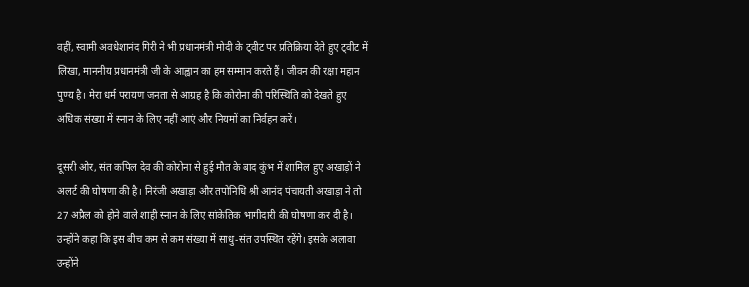वहीं, स्वामी अवधेशानंद गिरी ने भी प्रधानमंत्री मोदी के ट्वीट पर प्रतिक्रिया देते हुए ट्वीट में लिखा, माननीय प्रधानमंत्री जी के आह्वान का हम सम्मान करते हैं। जीवन की रक्षा महान पुण्य है। मेरा धर्म परायण जनता से आग्रह है कि कोरोना की परिस्थिति को देखते हुए अधिक संख्या में स्नान के लिए नहीं आएं और नियमों का निर्वहन करें।

दूसरी ओर, संत कपिल देव की कोरोना से हुई मौत के बाद कुंभ में शामिल हुए अखाड़ों ने अलर्ट की घोषणा की है। निरंजी अखाड़ा और तपोनिधि श्री आनंद पंचायती अखाड़ा ने तो 27 अप्रैल को होने वाले शाही स्नान के लिए सांकेतिक भागीदारी की घोषणा कर दी है। उन्होंने कहा कि इस बीच कम से कम संख्या में साधु-संत उपस्थित रहेंगे। इसके अलावा उन्होंने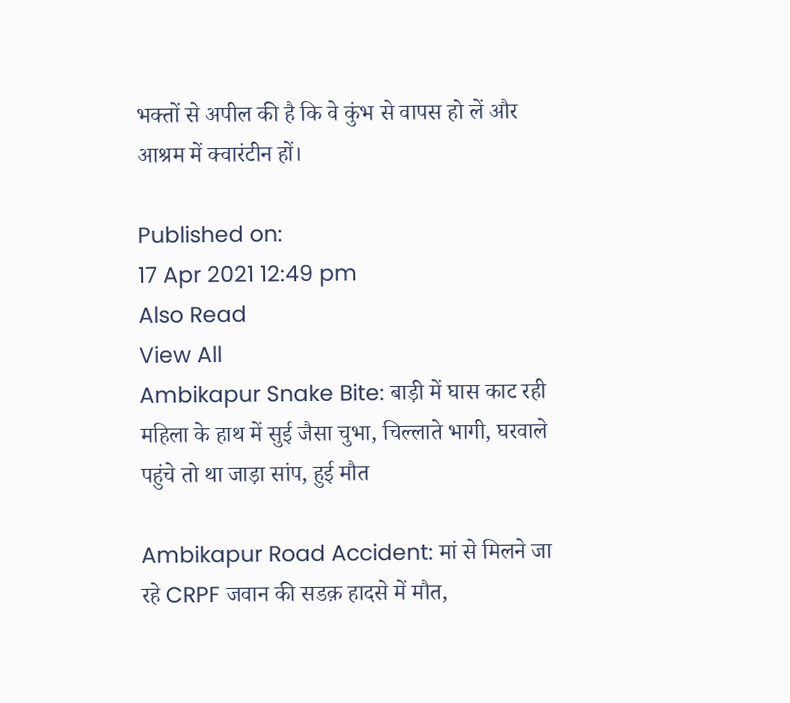भक्तों से अपील की है कि वे कुंभ से वापस हो लें और आश्रम में क्वारंटीन हों।

Published on:
17 Apr 2021 12:49 pm
Also Read
View All
Ambikapur Snake Bite: बाड़ी में घास काट रही महिला के हाथ में सुई जैसा चुभा, चिल्लाते भागी, घरवाले पहुंचे तो था जाड़ा सांप, हुई मौत

Ambikapur Road Accident: मां से मिलने जा रहे CRPF जवान की सडक़ हादसे में मौत,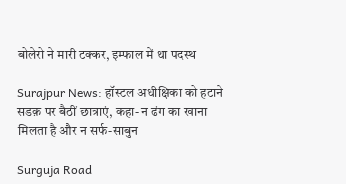बोलेरो ने मारी टक्कर, इम्फाल में था पदस्थ

Surajpur News: हॉस्टल अधीक्षिका को हटाने सडक़ पर बैठीं छात्राएं, कहा- न ढंग का खाना मिलता है और न सर्फ-साबुन

Surguja Road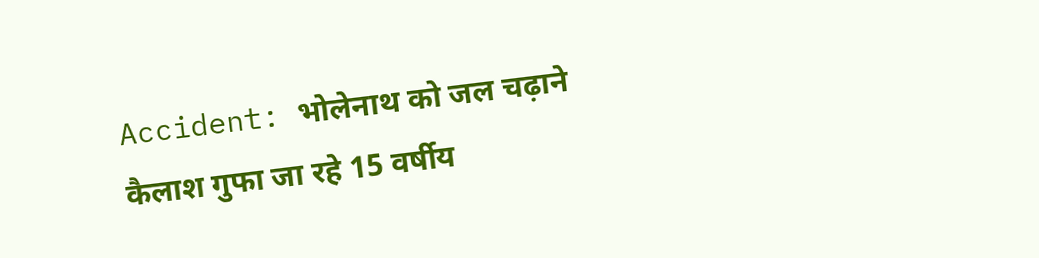Accident: भोलेनाथ को जल चढ़ाने कैलाश गुफा जा रहे 15 वर्षीय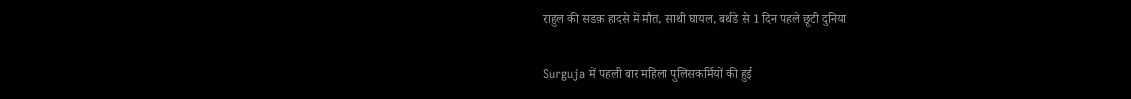राहुल की सडक़ हादसे में मौत, साथी घायल, बर्थडे से 1 दिन पहले छूटी दुनिया

Surguja में पहली बार महिला पुलिसकर्मियों की हुई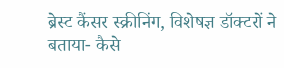ब्रेस्ट कैंसर स्क्रीनिंग, विशेषज्ञ डॉक्टरों ने बताया- कैसे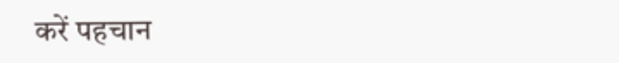करें पहचान